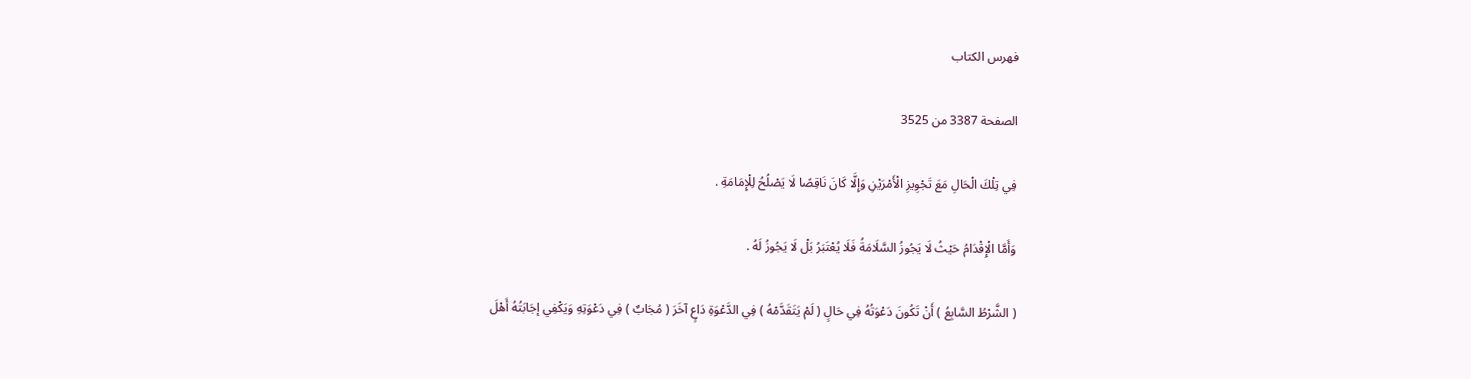فهرس الكتاب

الصفحة 3387 من 3525

فِي تِلْكَ الْحَالِ مَعَ تَجْوِيزِ الْأَمْرَيْنِ وَإِلَّا كَانَ نَاقِصًا لَا يَصْلُحُ لِلْإِمَامَةِ .

وَأَمَّا الْإِقْدَامُ حَيْثُ لَا يَجُوزُ السَّلَامَةُ فَلَا يُعْتَبَرُ بَلْ لَا يَجُوزُ لَهُ .

( الشَّرْطُ السَّابِعُ ) أَنْ تَكُونَ دَعْوَتُهُ فِي حَالٍ ( لَمْ يَتَقَدَّمْهُ ) فِي الدَّعْوَةِ دَاعٍ آخَرَ ( مُجَابٌ ) فِي دَعْوَتِهِ وَيَكْفِي إجَابَتُهُ أَهْلَ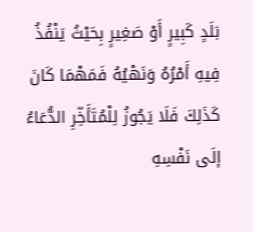بَلَدٍ كَبِيرٍ أَوْ صَغِيرٍ بِحَيْثُ يَنْفُذُ فِيهِ أَمْرُهُ وَنَهْيُهُ فَمَهْمَا كَانَ كَذَلِكَ فَلَا يَجُوزُ لِلْمُتَأَخِّرِ الدُّعَاءُ إلَى نَفْسِهِ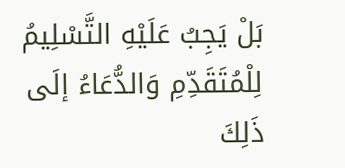بَلْ يَجِبُ عَلَيْهِ التَّسْلِيمُ لِلْمُتَقَدِّمِ وَالدُّعَاءُ إلَى ذَلِكَ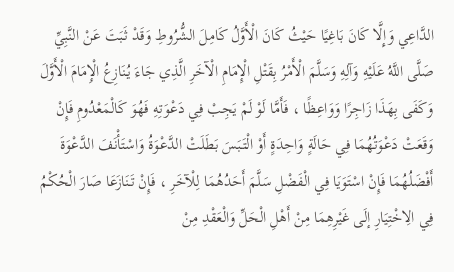الدَّاعِي وَإِلَّا كَانَ بَاغِيًا حَيْثُ كَانَ الْأَوَّلُ كَامِلَ الشُّرُوطِ وَقَدْ ثَبَتَ عَنْ النَّبِيِّ صَلَّى اللَّهُ عَلَيْهِ وَآلِهِ وَسَلَّمَ الْأَمْرُ بِقَتْلِ الْإِمَامِ الْآخَرِ الَّذِي جَاءَ يُنَازِعُ الْإِمَامَ الْأَوَّلَ وَكَفَى بِهَذَا زَاجِرًا وَوَاعِظًا ، فَأَمَّا لَوْ لَمْ يَجِبْ فِي دَعْوَتِهِ فَهُوَ كَالْمَعْدُومِ فَإِنْ وَقَعَتْ دَعْوَتُهُمَا فِي حَالَةٍ وَاحِدَةٍ أَوْ الْتَبَسَ بَطَلَتْ الدَّعْوَةُ وَاسْتَأْنَفَ الدَّعْوَةَ أَفْضَلُهُمَا فَإِنْ اسْتَوَيَا فِي الْفَضْلِ سَلَّمَ أَحَدُهُمَا لِلْآخَرِ ، فَإِنْ تَنَازَعَا صَارَ الْحُكْمُ فِي الِاخْتِيَارِ إلَى غَيْرِهِمَا مِنْ أَهْلِ الْحَلِّ وَالْعَقْدِ مِنْ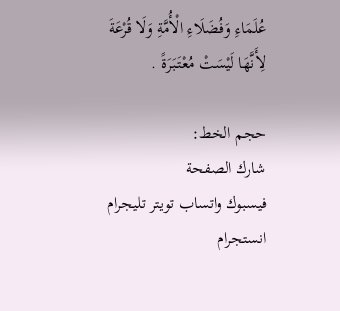عُلَمَاءِ وَفُضَلَاءِ الْأُمَّةِ وَلَا قُرْعَةَ لِأَنَّهَا لَيْسَتْ مُعْتَبَرَةً .

حجم الخط:
شارك الصفحة
فيسبوك واتساب تويتر تليجرام انستجرام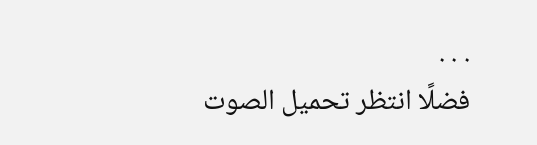. . .
فضلًا انتظر تحميل الصوت